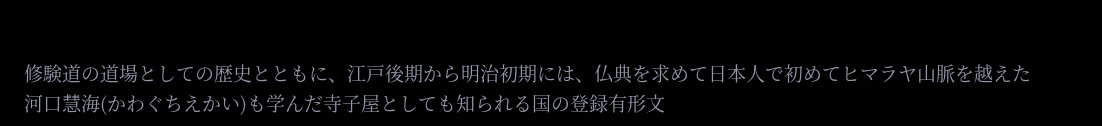修験道の道場としての歴史とともに、江戸後期から明治初期には、仏典を求めて日本人で初めてヒマラヤ山脈を越えた河口慧海(かわぐちえかい)も学んだ寺子屋としても知られる国の登録有形文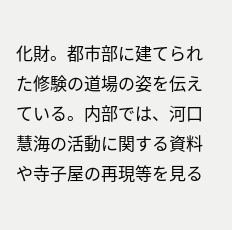化財。都市部に建てられた修験の道場の姿を伝えている。内部では、河口慧海の活動に関する資料や寺子屋の再現等を見る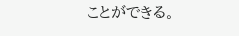ことができる。